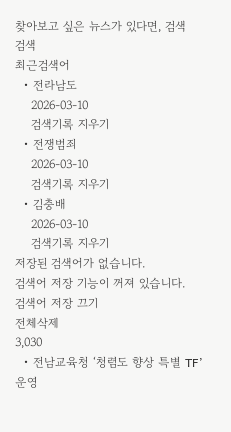찾아보고 싶은 뉴스가 있다면, 검색
검색
최근검색어
  • 전라남도
    2026-03-10
    검색기록 지우기
  • 전쟁범죄
    2026-03-10
    검색기록 지우기
  • 김충배
    2026-03-10
    검색기록 지우기
저장된 검색어가 없습니다.
검색어 저장 기능이 꺼져 있습니다.
검색어 저장 끄기
전체삭제
3,030
  • 전남교육청 ‘청렴도 향상 특별 TF’ 운영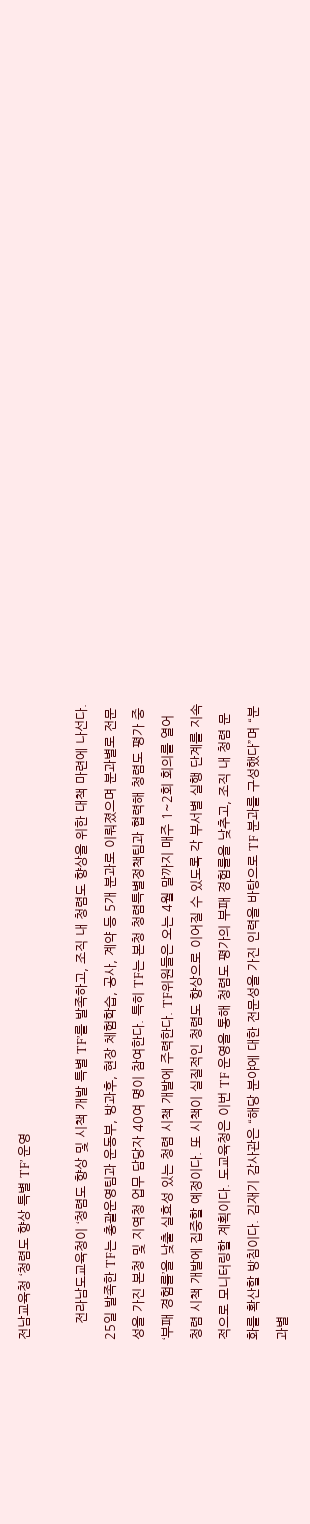전남교육청 ‘청렴도 향상 특별 TF’ 운영

    전라남도교육청이 ‘청렴도 향상 및 시책 개발 특별 TF’를 발족하고, 조직 내 청렴도 향상을 위한 대책 마련에 나선다. 25일 발족한 TF는 총괄운영팀과 운동부, 방과후, 현장 체험학습, 공사, 계약 등 5개 분과로 이뤄졌으며 분과별로 전문성을 가진 본청 및 지역청 업무 담당자 40여 명이 참여한다. 특히 TF는 본청 청렴특별정책팀과 협력해 청렴도 평가 중 ‘부패 경험률’을 낮출 실효성 있는 청렴 시책 개발에 주력한다. TF위원들은 오는 4월 말까지 매주 1~2회 회의를 열어 청렴 시책 개발에 집중할 예정이다. 또 시책이 실질적인 청렴도 향상으로 이어질 수 있도록 각 부서별 실행 단계를 지속적으로 모니터링할 계획이다. 도교육청은 이번 TF 운영을 통해 청렴도 평가의 부패 경험률을 낮추고, 조직 내 청렴 문화를 확산할 방침이다. 김재기 감사관은 “해당 분야에 대한 전문성을 가진 인력을 바탕으로 TF 분과를 구성했다”며 “분과별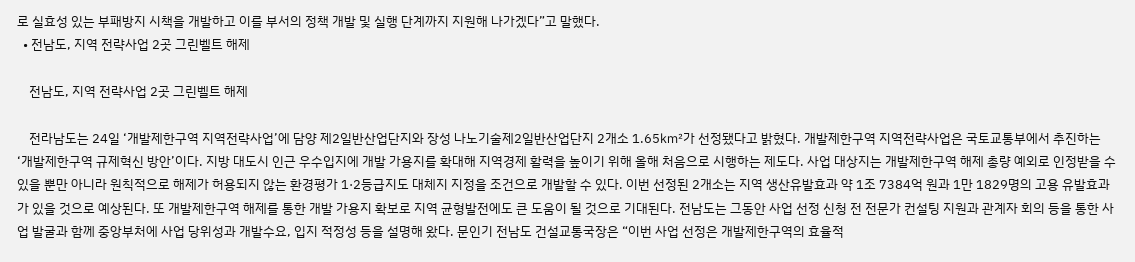로 실효성 있는 부패방지 시책을 개발하고 이를 부서의 정책 개발 및 실행 단계까지 지원해 나가겠다”고 말했다.
  • 전남도, 지역 전략사업 2곳 그린벨트 해제

    전남도, 지역 전략사업 2곳 그린벨트 해제

    전라남도는 24일 ‘개발제한구역 지역전략사업’에 담양 제2일반산업단지와 장성 나노기술제2일반산업단지 2개소 1.65㎢가 선정됐다고 밝혔다. 개발제한구역 지역전략사업은 국토교통부에서 추진하는 ‘개발제한구역 규제혁신 방안’이다. 지방 대도시 인근 우수입지에 개발 가용지를 확대해 지역경제 활력을 높이기 위해 올해 처음으로 시행하는 제도다. 사업 대상지는 개발제한구역 해제 총량 예외로 인정받을 수 있을 뿐만 아니라 원칙적으로 해제가 허용되지 않는 환경평가 1·2등급지도 대체지 지정을 조건으로 개발할 수 있다. 이번 선정된 2개소는 지역 생산유발효과 약 1조 7384억 원과 1만 1829명의 고용 유발효과가 있을 것으로 예상된다. 또 개발제한구역 해제를 통한 개발 가용지 확보로 지역 균형발전에도 큰 도움이 될 것으로 기대된다. 전남도는 그동안 사업 선정 신청 전 전문가 컨설팅 지원과 관계자 회의 등을 통한 사업 발굴과 함께 중앙부처에 사업 당위성과 개발수요, 입지 적정성 등을 설명해 왔다. 문인기 전남도 건설교통국장은 “이번 사업 선정은 개발제한구역의 효율적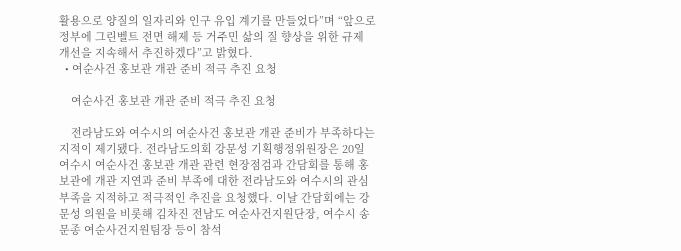활용으로 양질의 일자리와 인구 유입 계기를 만들었다”며 “앞으로 정부에 그린벨트 전면 해제 등 거주민 삶의 질 향상을 위한 규제 개선을 지속해서 추진하겠다”고 밝혔다.
  • 여순사건 홍보관 개관 준비 적극 추진 요청

    여순사건 홍보관 개관 준비 적극 추진 요청

    전라남도와 여수시의 여순사건 홍보관 개관 준비가 부족하다는 지적이 제기됐다. 전라남도의회 강문성 기획행정위원장은 20일 여수시 여순사건 홍보관 개관 관련 현장점검과 간담회를 통해 홍보관에 개관 지연과 준비 부족에 대한 전라남도와 여수시의 관심 부족을 지적하고 적극적인 추진을 요청했다. 이날 간담회에는 강문성 의원을 비롯해 김차진 전남도 여순사건지원단장, 여수시 송문종 여순사건지원팀장 등이 참석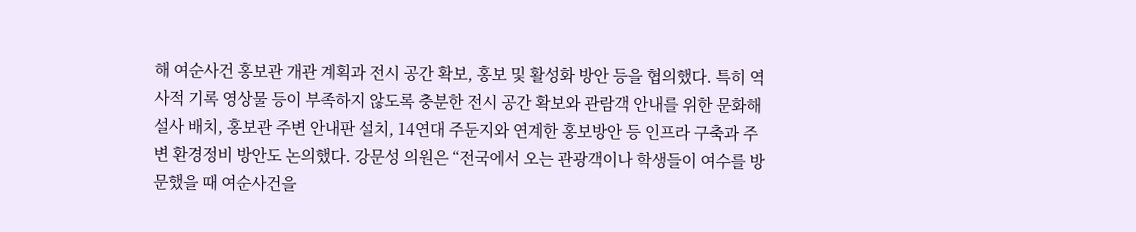해 여순사건 홍보관 개관 계획과 전시 공간 확보, 홍보 및 활성화 방안 등을 협의했다. 특히 역사적 기록 영상물 등이 부족하지 않도록 충분한 전시 공간 확보와 관람객 안내를 위한 문화해설사 배치, 홍보관 주변 안내판 설치, 14연대 주둔지와 연계한 홍보방안 등 인프라 구축과 주변 환경정비 방안도 논의했다. 강문성 의원은 “전국에서 오는 관광객이나 학생들이 여수를 방문했을 때 여순사건을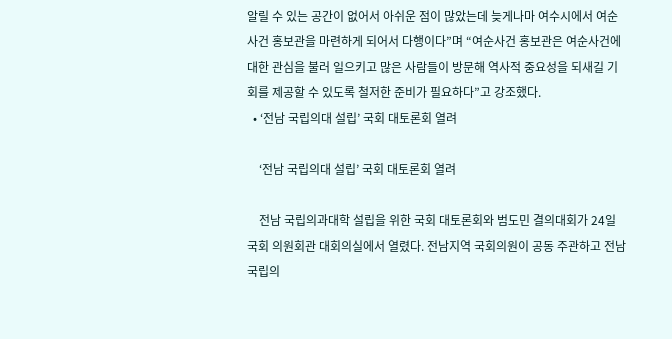알릴 수 있는 공간이 없어서 아쉬운 점이 많았는데 늦게나마 여수시에서 여순사건 홍보관을 마련하게 되어서 다행이다”며 “여순사건 홍보관은 여순사건에 대한 관심을 불러 일으키고 많은 사람들이 방문해 역사적 중요성을 되새길 기회를 제공할 수 있도록 철저한 준비가 필요하다”고 강조했다.
  • ‘전남 국립의대 설립’ 국회 대토론회 열려

    ‘전남 국립의대 설립’ 국회 대토론회 열려

    전남 국립의과대학 설립을 위한 국회 대토론회와 범도민 결의대회가 24일 국회 의원회관 대회의실에서 열렸다. 전남지역 국회의원이 공동 주관하고 전남 국립의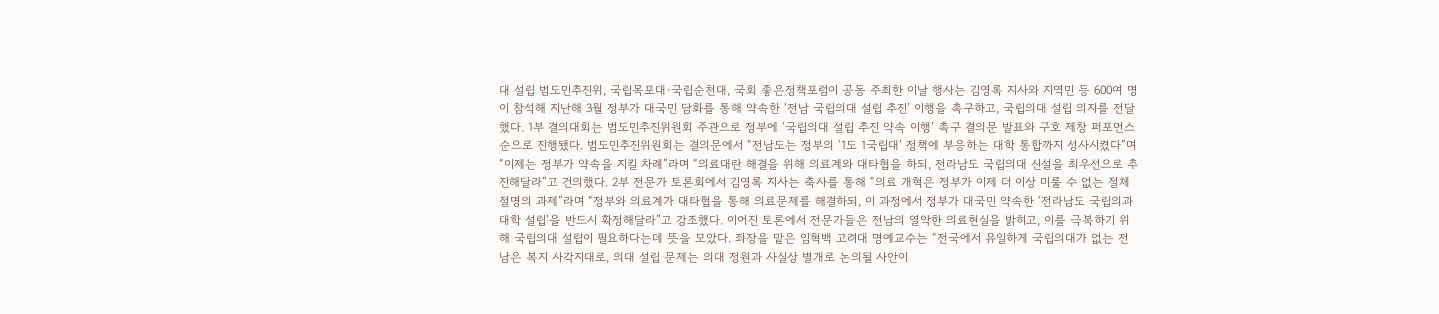대 설립 범도민추진위, 국립목포대·국립순천대, 국회 좋은정책포럼이 공동 주최한 이날 행사는 김영록 지사와 지역민 등 600여 명이 참석해 지난해 3월 정부가 대국민 담화를 통해 약속한 ‘전남 국립의대 설립 추진’ 이행을 촉구하고, 국립의대 설립 의지를 전달했다. 1부 결의대회는 범도민추진위원회 주관으로 정부에 ‘국립의대 설립 추진 약속 이행’ 촉구 결의문 발표와 구호 제창 퍼포먼스 순으로 진행됐다. 범도민추진위원회는 결의문에서 “전남도는 정부의 ‘1도 1국립대’ 정책에 부응하는 대학 통합까지 성사시켰다”며 “이제는 정부가 약속을 지킬 차례”라며 “의료대란 해결을 위해 의료계와 대타협을 하되, 전라남도 국립의대 신설을 최우선으로 추진해달라”고 건의했다. 2부 전문가 토론회에서 김영록 지사는 축사를 통해 “의료 개혁은 정부가 이제 더 이상 미룰 수 없는 절체절명의 과제”라며 “정부와 의료계가 대타협을 통해 의료문제를 해결하되, 이 과정에서 정부가 대국민 약속한 ‘전라남도 국립의과대학 설립’을 반드시 확정해달라”고 강조했다. 이어진 토론에서 전문가들은 전남의 열악한 의료현실을 밝히고, 이를 극복하기 위해 국립의대 설립이 필요하다는데 뜻을 모았다. 좌장을 맡은 임혁백 고려대 명예교수는 “전국에서 유일하게 국립의대가 없는 전남은 복지 사각지대로, 의대 설립 문제는 의대 정원과 사실상 별개로 논의될 사안이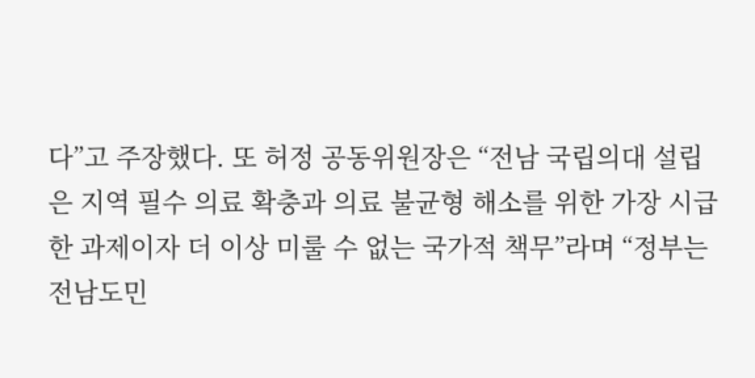다”고 주장했다. 또 허정 공동위원장은 “전남 국립의대 설립은 지역 필수 의료 확충과 의료 불균형 해소를 위한 가장 시급한 과제이자 더 이상 미룰 수 없는 국가적 책무”라며 “정부는 전남도민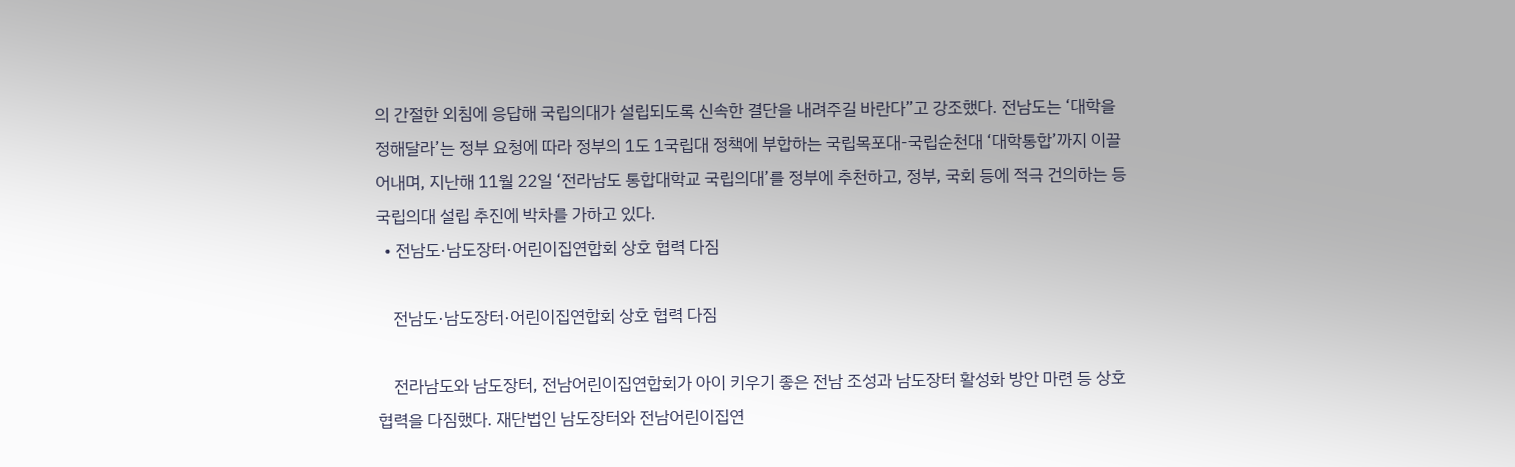의 간절한 외침에 응답해 국립의대가 설립되도록 신속한 결단을 내려주길 바란다”고 강조했다. 전남도는 ‘대학을 정해달라’는 정부 요청에 따라 정부의 1도 1국립대 정책에 부합하는 국립목포대-국립순천대 ‘대학통합’까지 이끌어내며, 지난해 11월 22일 ‘전라남도 통합대학교 국립의대’를 정부에 추천하고, 정부, 국회 등에 적극 건의하는 등 국립의대 설립 추진에 박차를 가하고 있다.
  • 전남도·남도장터·어린이집연합회 상호 협력 다짐

    전남도·남도장터·어린이집연합회 상호 협력 다짐

    전라남도와 남도장터, 전남어린이집연합회가 아이 키우기 좋은 전남 조성과 남도장터 활성화 방안 마련 등 상호 협력을 다짐했다. 재단법인 남도장터와 전남어린이집연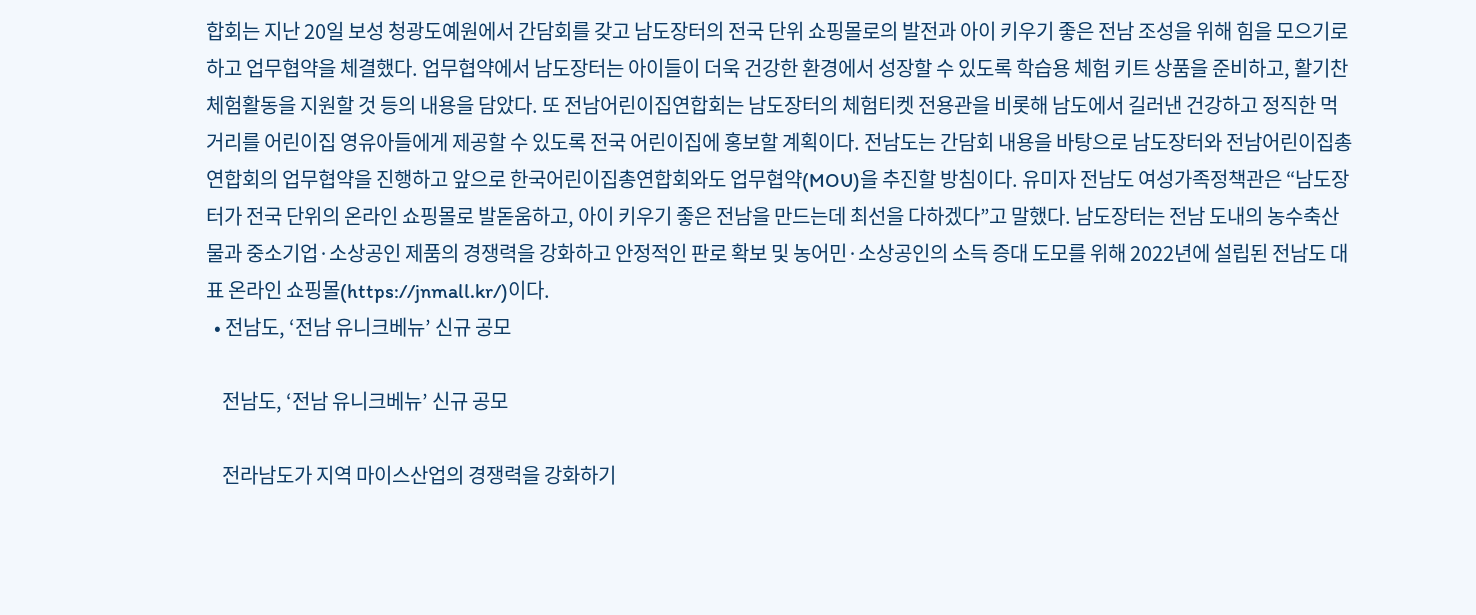합회는 지난 20일 보성 청광도예원에서 간담회를 갖고 남도장터의 전국 단위 쇼핑몰로의 발전과 아이 키우기 좋은 전남 조성을 위해 힘을 모으기로 하고 업무협약을 체결했다. 업무협약에서 남도장터는 아이들이 더욱 건강한 환경에서 성장할 수 있도록 학습용 체험 키트 상품을 준비하고, 활기찬 체험활동을 지원할 것 등의 내용을 담았다. 또 전남어린이집연합회는 남도장터의 체험티켓 전용관을 비롯해 남도에서 길러낸 건강하고 정직한 먹거리를 어린이집 영유아들에게 제공할 수 있도록 전국 어린이집에 홍보할 계획이다. 전남도는 간담회 내용을 바탕으로 남도장터와 전남어린이집총연합회의 업무협약을 진행하고 앞으로 한국어린이집총연합회와도 업무협약(MOU)을 추진할 방침이다. 유미자 전남도 여성가족정책관은 “남도장터가 전국 단위의 온라인 쇼핑몰로 발돋움하고, 아이 키우기 좋은 전남을 만드는데 최선을 다하겠다”고 말했다. 남도장터는 전남 도내의 농수축산물과 중소기업·소상공인 제품의 경쟁력을 강화하고 안정적인 판로 확보 및 농어민·소상공인의 소득 증대 도모를 위해 2022년에 설립된 전남도 대표 온라인 쇼핑몰(https://jnmall.kr/)이다.
  • 전남도, ‘전남 유니크베뉴’ 신규 공모

    전남도, ‘전남 유니크베뉴’ 신규 공모

    전라남도가 지역 마이스산업의 경쟁력을 강화하기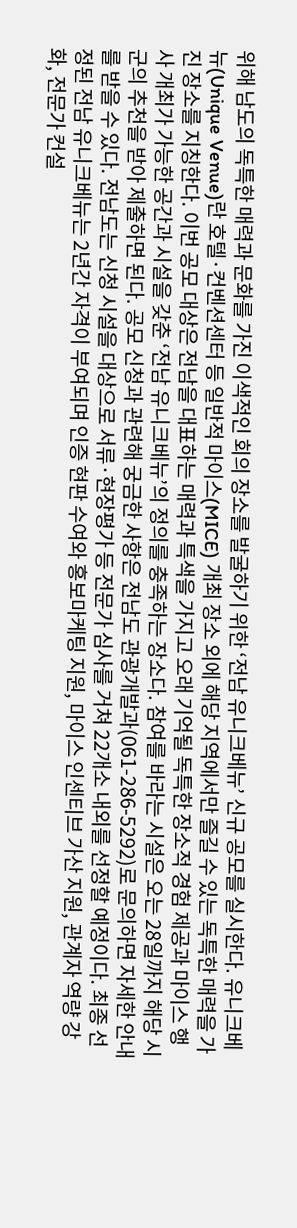위해 남도의 독특한 매력과 문화를 가진 이색적인 회의 장소를 발굴하기 위한 ‘전남 유니크베뉴’ 신규 공모를 실시한다. 유니크베뉴(Unique Venue)란 호텔·컨벤션센터 등 일반적 마이스(MICE) 개최 장소 외에 해당 지역에서만 즐길 수 있는 독특한 매력을 가진 장소를 지칭한다. 이번 공모 대상은 전남을 대표하는 매력과 특색을 가지고 오래 기억될 독특한 장소적 경험 제공과 마이스 행사 개최가 가능한 공간과 시설을 갖춘 ‘전남 유니크베뉴’의 정의를 충족하는 장소다. 참여를 바라는 시설은 오는 28일까지 해당 시군의 추천을 받아 제출하면 된다. 공모 신청과 관련해 궁금한 사항은 전남도 관광개발과(061-286-5292)로 문의하면 자세한 안내를 받을 수 있다. 전남도는 신청 시설을 대상으로 서류·현장평가 등 전문가 심사를 거쳐 22개소 내외를 선정할 예정이다. 최종 선정된 전남 유니크베뉴는 2년간 자격이 부여되며 인증 현판 수여와 홍보마케팅 지원, 마이스 인센티브 가산 지원, 관계자 역량 강화, 전문가 컨설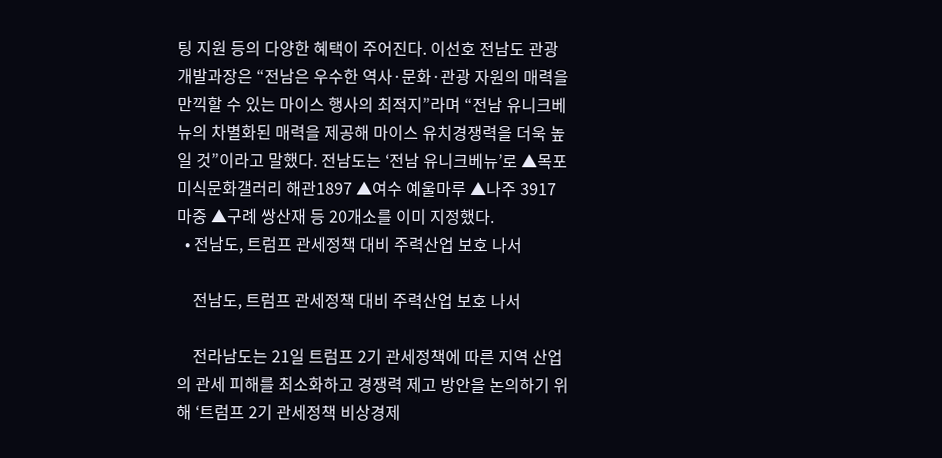팅 지원 등의 다양한 혜택이 주어진다. 이선호 전남도 관광개발과장은 “전남은 우수한 역사·문화·관광 자원의 매력을 만끽할 수 있는 마이스 행사의 최적지”라며 “전남 유니크베뉴의 차별화된 매력을 제공해 마이스 유치경쟁력을 더욱 높일 것”이라고 말했다. 전남도는 ‘전남 유니크베뉴’로 ▲목포 미식문화갤러리 해관1897 ▲여수 예울마루 ▲나주 3917마중 ▲구례 쌍산재 등 20개소를 이미 지정했다.
  • 전남도, 트럼프 관세정책 대비 주력산업 보호 나서

    전남도, 트럼프 관세정책 대비 주력산업 보호 나서

    전라남도는 21일 트럼프 2기 관세정책에 따른 지역 산업의 관세 피해를 최소화하고 경쟁력 제고 방안을 논의하기 위해 ‘트럼프 2기 관세정책 비상경제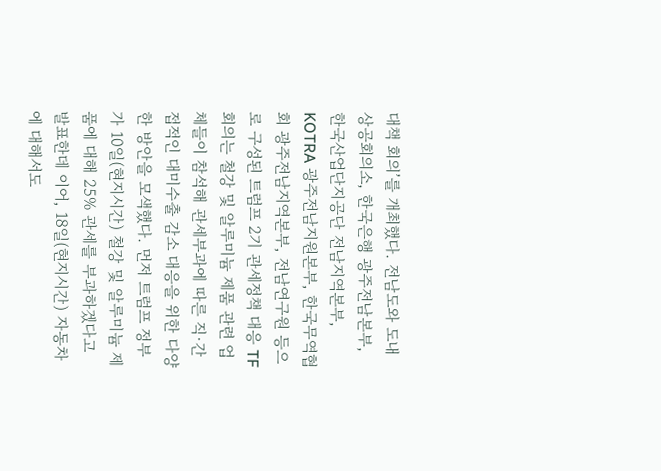대책 회의’를 개최했다. 전남도와 도내 상공회의소, 한국은행 광주전남본부, 한국산업단지공단 전남지역본부, KOTRA 광주전남지원본부, 한국무역협회 광주전남지역본부, 전남연구원 등으로 구성된 트럼프 2기 관세정책 대응 TF 회의는 철강 및 알루미늄 제품 관련 업체들이 참석해 관세부과에 따른 직·간접적인 대미수출 감소 대응을 위한 다양한 방안을 모색했다. 먼저 트럼프 정부가 10일(현지시간) 철강 및 알루미늄 제품에 대해 25% 관세를 부과하겠다고 발표한데 이어, 18일(현지시간) 자동차에 대해서도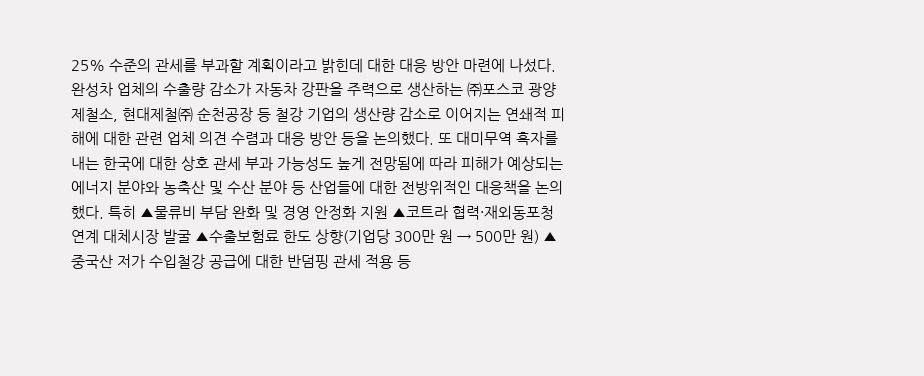25% 수준의 관세를 부과할 계획이라고 밝힌데 대한 대응 방안 마련에 나섰다. 완성차 업체의 수출량 감소가 자동차 강판을 주력으로 생산하는 ㈜포스코 광양제철소, 현대제철㈜ 순천공장 등 철강 기업의 생산량 감소로 이어지는 연쇄적 피해에 대한 관련 업체 의견 수렴과 대응 방안 등을 논의했다. 또 대미무역 흑자를 내는 한국에 대한 상호 관세 부과 가능성도 높게 전망됨에 따라 피해가 예상되는 에너지 분야와 농축산 및 수산 분야 등 산업들에 대한 전방위적인 대응책을 논의했다. 특히 ▲물류비 부담 완화 및 경영 안정화 지원 ▲코트라 협력·재외동포청 연계 대체시장 발굴 ▲수출보험료 한도 상향(기업당 300만 원 → 500만 원) ▲중국산 저가 수입철강 공급에 대한 반덤핑 관세 적용 등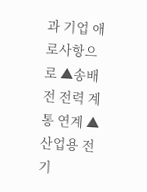과 기업 애로사항으로 ▲송배전 전력 계통 연계 ▲산업용 전기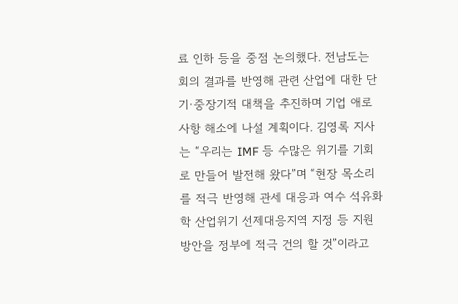료 인하 등을 중점 논의했다. 전남도는 회의 결과를 반영해 관련 산업에 대한 단기·중장기적 대책을 추진하며 기업 애로사항 해소에 나설 계획이다. 김영록 지사는 “우리는 IMF 등 수많은 위기를 기회로 만들어 발전해 왔다”며 “현장 목소리를 적극 반영해 관세 대응과 여수 석유화학 산업위기 선제대응지역 지정 등 지원 방안을 정부에 적극 건의 할 것”이라고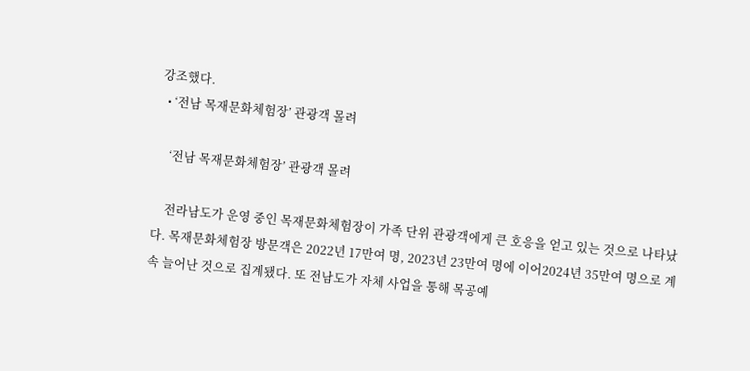강조했다.
  • ‘전남 목재문화체험장’ 관광객 몰려

    ‘전남 목재문화체험장’ 관광객 몰려

    전라남도가 운영 중인 목재문화체험장이 가족 단위 관광객에게 큰 호응을 얻고 있는 것으로 나타났다. 목재문화체험장 방문객은 2022년 17만여 명, 2023년 23만여 명에 이어2024년 35만여 명으로 계속 늘어난 것으로 집계됐다. 또 전남도가 자체 사업을 통해 목공예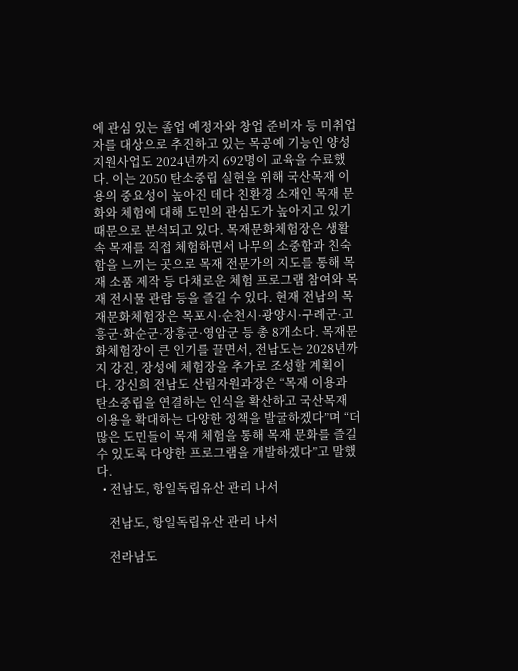에 관심 있는 졸업 예정자와 창업 준비자 등 미취업자를 대상으로 추진하고 있는 목공예 기능인 양성 지원사업도 2024년까지 692명이 교육을 수료했다. 이는 2050 탄소중립 실현을 위해 국산목재 이용의 중요성이 높아진 데다 친환경 소재인 목재 문화와 체험에 대해 도민의 관심도가 높아지고 있기 때문으로 분석되고 있다. 목재문화체험장은 생활 속 목재를 직접 체험하면서 나무의 소중함과 친숙함을 느끼는 곳으로 목재 전문가의 지도를 통해 목재 소품 제작 등 다채로운 체험 프로그램 참여와 목재 전시물 관람 등을 즐길 수 있다. 현재 전남의 목재문화체험장은 목포시·순천시·광양시·구례군·고흥군·화순군·장흥군·영암군 등 총 8개소다. 목재문화체험장이 큰 인기를 끌면서, 전남도는 2028년까지 강진, 장성에 체험장을 추가로 조성할 계획이다. 강신희 전남도 산림자원과장은 “목재 이용과 탄소중립을 연결하는 인식을 확산하고 국산목재 이용을 확대하는 다양한 정책을 발굴하겠다”며 “더 많은 도민들이 목재 체험을 통해 목재 문화를 즐길 수 있도록 다양한 프로그램을 개발하겠다”고 말했다.
  • 전남도, 항일독립유산 관리 나서

    전남도, 항일독립유산 관리 나서

    전라남도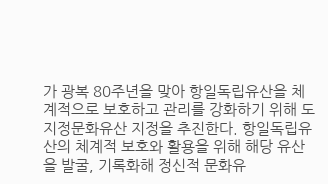가 광복 80주년을 맞아 항일독립유산을 체계적으로 보호하고 관리를 강화하기 위해 도 지정문화유산 지정을 추진한다. 항일독립유산의 체계적 보호와 활용을 위해 해당 유산을 발굴, 기록화해 정신적 문화유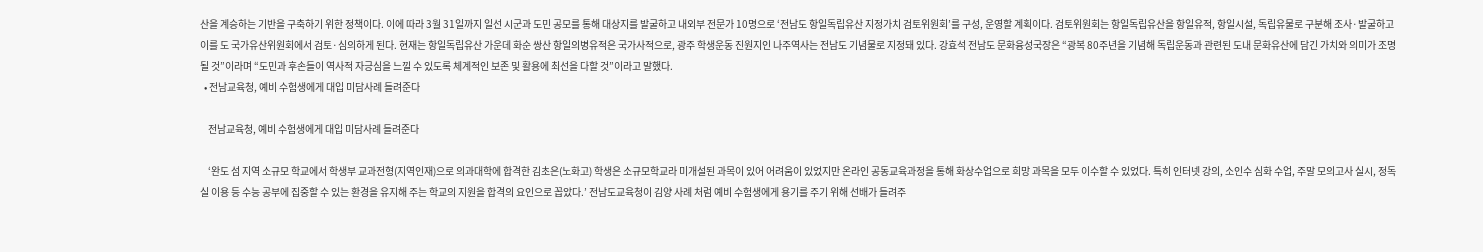산을 계승하는 기반을 구축하기 위한 정책이다. 이에 따라 3월 31일까지 일선 시군과 도민 공모를 통해 대상지를 발굴하고 내외부 전문가 10명으로 ‘전남도 항일독립유산 지정가치 검토위원회’를 구성, 운영할 계획이다. 검토위원회는 항일독립유산을 항일유적, 항일시설, 독립유물로 구분해 조사·발굴하고 이를 도 국가유산위원회에서 검토·심의하게 된다. 현재는 항일독립유산 가운데 화순 쌍산 항일의병유적은 국가사적으로, 광주 학생운동 진원지인 나주역사는 전남도 기념물로 지정돼 있다. 강효석 전남도 문화융성국장은 “광복 80주년을 기념해 독립운동과 관련된 도내 문화유산에 담긴 가치와 의미가 조명될 것”이라며 “도민과 후손들이 역사적 자긍심을 느낄 수 있도록 체계적인 보존 및 활용에 최선을 다할 것”이라고 말했다.
  • 전남교육청, 예비 수험생에게 대입 미담사례 들려준다

    전남교육청, 예비 수험생에게 대입 미담사례 들려준다

    ‘완도 섬 지역 소규모 학교에서 학생부 교과전형(지역인재)으로 의과대학에 합격한 김초은(노화고) 학생은 소규모학교라 미개설된 과목이 있어 어려움이 있었지만 온라인 공동교육과정을 통해 화상수업으로 희망 과목을 모두 이수할 수 있었다. 특히 인터넷 강의, 소인수 심화 수업, 주말 모의고사 실시, 정독실 이용 등 수능 공부에 집중할 수 있는 환경을 유지해 주는 학교의 지원을 합격의 요인으로 꼽았다.’ 전남도교육청이 김양 사례 처럼 예비 수험생에게 용기를 주기 위해 선배가 들려주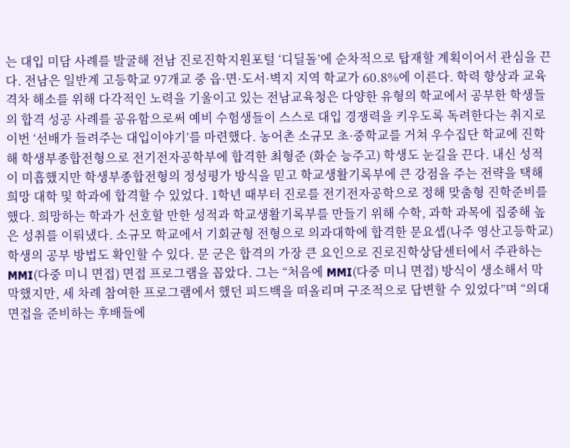는 대입 미담 사례를 발굴해 전남 진로진학지원포털 ‘디딜돌’에 순차적으로 탑재할 계획이어서 관심을 끈다. 전남은 일반계 고등학교 97개교 중 읍·면·도서·벽지 지역 학교가 60.8%에 이른다. 학력 향상과 교육격차 해소를 위해 다각적인 노력을 기울이고 있는 전남교육청은 다양한 유형의 학교에서 공부한 학생들의 합격 성공 사례를 공유함으로써 예비 수험생들이 스스로 대입 경쟁력을 키우도록 독려한다는 취지로 이번 ‘선배가 들려주는 대입이야기’를 마련했다. 농어촌 소규모 초·중학교를 거쳐 우수집단 학교에 진학해 학생부종합전형으로 전기전자공학부에 합격한 최형준 (화순 능주고) 학생도 눈길을 끈다. 내신 성적이 미흡했지만 학생부종합전형의 정성평가 방식을 믿고 학교생활기록부에 큰 강점을 주는 전략을 택해 희망 대학 및 학과에 합격할 수 있었다. 1학년 때부터 진로를 전기전자공학으로 정해 맞춤형 진학준비를 했다. 희망하는 학과가 선호할 만한 성적과 학교생활기록부를 만들기 위해 수학, 과학 과목에 집중해 높은 성취를 이뤄냈다. 소규모 학교에서 기회균형 전형으로 의과대학에 합격한 문요셉(나주 영산고등학교) 학생의 공부 방법도 확인할 수 있다. 문 군은 합격의 가장 큰 요인으로 진로진학상담센터에서 주관하는 MMI(다중 미니 면접) 면접 프로그램을 꼽았다. 그는 “처음에 MMI(다중 미니 면접) 방식이 생소해서 막막했지만, 세 차례 참여한 프로그램에서 했던 피드백을 떠올리며 구조적으로 답변할 수 있었다”며 “의대 면접을 준비하는 후배들에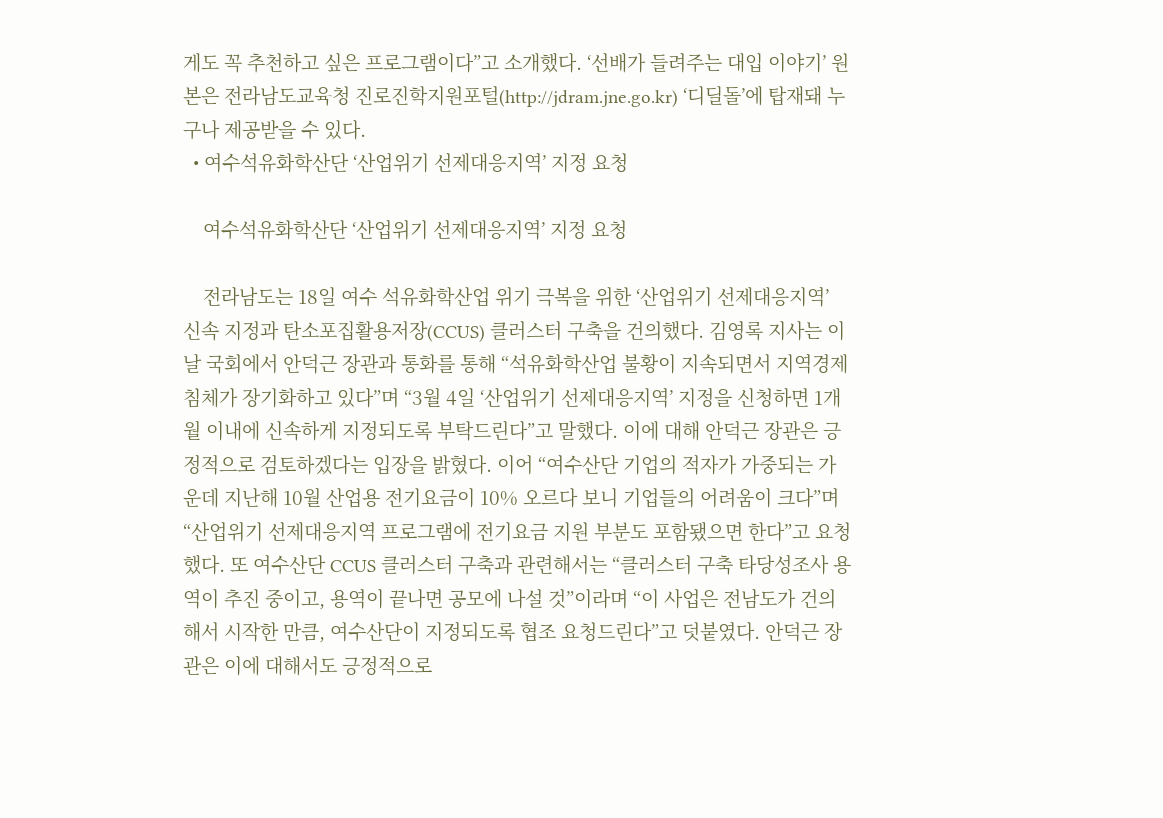게도 꼭 추천하고 싶은 프로그램이다”고 소개했다. ‘선배가 들려주는 대입 이야기’ 원본은 전라남도교육청 진로진학지원포털(http://jdram.jne.go.kr) ‘디딜돌’에 탑재돼 누구나 제공받을 수 있다.
  • 여수석유화학산단 ‘산업위기 선제대응지역’ 지정 요청

    여수석유화학산단 ‘산업위기 선제대응지역’ 지정 요청

    전라남도는 18일 여수 석유화학산업 위기 극복을 위한 ‘산업위기 선제대응지역’ 신속 지정과 탄소포집활용저장(CCUS) 클러스터 구축을 건의했다. 김영록 지사는 이날 국회에서 안덕근 장관과 통화를 통해 “석유화학산업 불황이 지속되면서 지역경제 침체가 장기화하고 있다”며 “3월 4일 ‘산업위기 선제대응지역’ 지정을 신청하면 1개월 이내에 신속하게 지정되도록 부탁드린다”고 말했다. 이에 대해 안덕근 장관은 긍정적으로 검토하겠다는 입장을 밝혔다. 이어 “여수산단 기업의 적자가 가중되는 가운데 지난해 10월 산업용 전기요금이 10% 오르다 보니 기업들의 어려움이 크다”며 “산업위기 선제대응지역 프로그램에 전기요금 지원 부분도 포함됐으면 한다”고 요청했다. 또 여수산단 CCUS 클러스터 구축과 관련해서는 “클러스터 구축 타당성조사 용역이 추진 중이고, 용역이 끝나면 공모에 나설 것”이라며 “이 사업은 전남도가 건의해서 시작한 만큼, 여수산단이 지정되도록 협조 요청드린다”고 덧붙였다. 안덕근 장관은 이에 대해서도 긍정적으로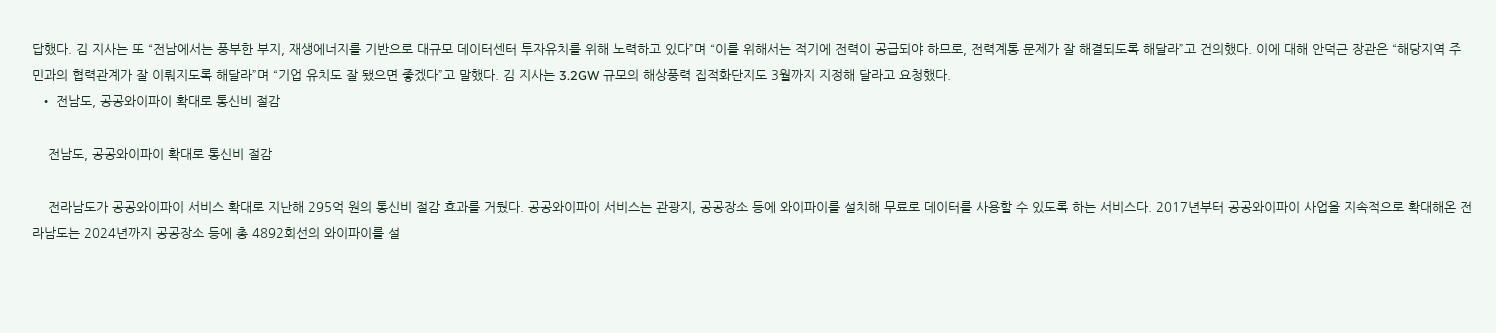답했다. 김 지사는 또 “전남에서는 풍부한 부지, 재생에너지를 기반으로 대규모 데이터센터 투자유치를 위해 노력하고 있다”며 “이를 위해서는 적기에 전력이 공급되야 하므로, 전력계통 문제가 잘 해결되도록 해달라”고 건의했다. 이에 대해 안덕근 장관은 “해당지역 주민과의 협력관계가 잘 이뤄지도록 해달라”며 “기업 유치도 잘 됐으면 좋겠다”고 말했다. 김 지사는 3.2GW 규모의 해상풍력 집적화단지도 3월까지 지정해 달라고 요청했다.
  • 전남도, 공공와이파이 확대로 통신비 절감

    전남도, 공공와이파이 확대로 통신비 절감

    전라남도가 공공와이파이 서비스 확대로 지난해 295억 원의 통신비 절감 효과를 거뒀다. 공공와이파이 서비스는 관광지, 공공장소 등에 와이파이를 설치해 무료로 데이터를 사용할 수 있도록 하는 서비스다. 2017년부터 공공와이파이 사업을 지속적으로 확대해온 전라남도는 2024년까지 공공장소 등에 총 4892회선의 와이파이를 설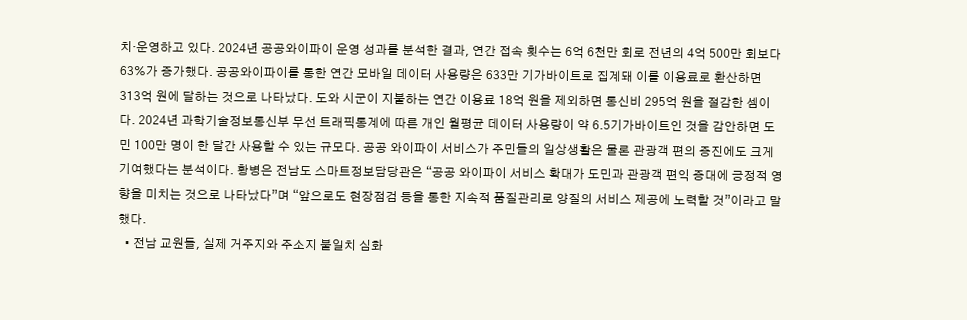치·운영하고 있다. 2024년 공공와이파이 운영 성과를 분석한 결과, 연간 접속 횟수는 6억 6천만 회로 전년의 4억 500만 회보다 63%가 증가했다. 공공와이파이를 통한 연간 모바일 데이터 사용량은 633만 기가바이트로 집계돼 이를 이용료로 환산하면 313억 원에 달하는 것으로 나타났다. 도와 시군이 지불하는 연간 이용료 18억 원을 제외하면 통신비 295억 원을 절감한 셈이다. 2024년 과학기술정보통신부 무선 트래픽통계에 따른 개인 월평균 데이터 사용량이 약 6.5기가바이트인 것을 감안하면 도민 100만 명이 한 달간 사용할 수 있는 규모다. 공공 와이파이 서비스가 주민들의 일상생활은 물론 관광객 편의 증진에도 크게 기여했다는 분석이다. 황병은 전남도 스마트정보담당관은 “공공 와이파이 서비스 확대가 도민과 관광객 편익 증대에 긍정적 영향을 미치는 것으로 나타났다”며 “앞으로도 현장점검 등을 통한 지속적 품질관리로 양질의 서비스 제공에 노력할 것”이라고 말했다.
  • 전남 교원들, 실제 거주지와 주소지 불일치 심화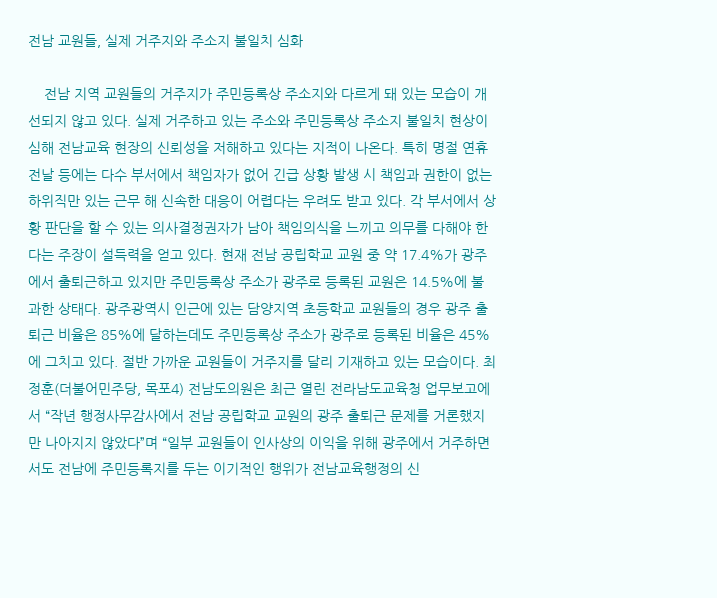전남 교원들, 실제 거주지와 주소지 불일치 심화

    전남 지역 교원들의 거주지가 주민등록상 주소지와 다르게 돼 있는 모습이 개선되지 않고 있다. 실제 거주하고 있는 주소와 주민등록상 주소지 불일치 현상이 심해 전남교육 현장의 신뢰성을 저해하고 있다는 지적이 나온다. 특히 명절 연휴 전날 등에는 다수 부서에서 책임자가 없어 긴급 상황 발생 시 책임과 권한이 없는 하위직만 있는 근무 해 신속한 대응이 어렵다는 우려도 받고 있다. 각 부서에서 상황 판단을 할 수 있는 의사결정권자가 남아 책임의식을 느끼고 의무를 다해야 한다는 주장이 설득력을 얻고 있다. 현재 전남 공립학교 교원 중 약 17.4%가 광주에서 출퇴근하고 있지만 주민등록상 주소가 광주로 등록된 교원은 14.5%에 불과한 상태다. 광주광역시 인근에 있는 담양지역 초등학교 교원들의 경우 광주 출퇴근 비율은 85%에 달하는데도 주민등록상 주소가 광주로 등록된 비율은 45%에 그치고 있다. 절반 가까운 교원들이 거주지를 달리 기재하고 있는 모습이다. 최정훈(더불어민주당, 목포4) 전남도의원은 최근 열린 전라남도교육청 업무보고에서 “작년 행정사무감사에서 전남 공립학교 교원의 광주 출퇴근 문제를 거론했지만 나아지지 않았다”며 “일부 교원들이 인사상의 이익을 위해 광주에서 거주하면서도 전남에 주민등록지를 두는 이기적인 행위가 전남교육행정의 신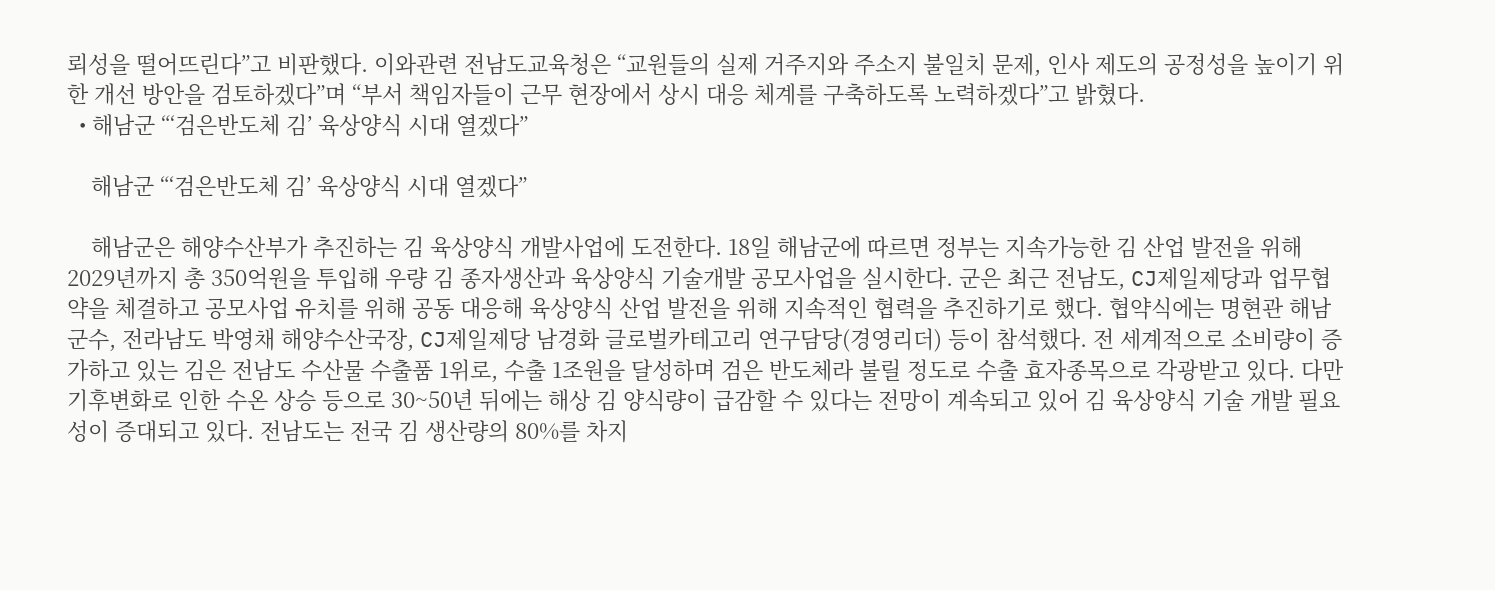뢰성을 떨어뜨린다”고 비판했다. 이와관련 전남도교육청은 “교원들의 실제 거주지와 주소지 불일치 문제, 인사 제도의 공정성을 높이기 위한 개선 방안을 검토하겠다”며 “부서 책임자들이 근무 현장에서 상시 대응 체계를 구축하도록 노력하겠다”고 밝혔다.
  • 해남군 “‘검은반도체 김’ 육상양식 시대 열겠다”

    해남군 “‘검은반도체 김’ 육상양식 시대 열겠다”

    해남군은 해양수산부가 추진하는 김 육상양식 개발사업에 도전한다. 18일 해남군에 따르면 정부는 지속가능한 김 산업 발전을 위해 2029년까지 총 350억원을 투입해 우량 김 종자생산과 육상양식 기술개발 공모사업을 실시한다. 군은 최근 전남도, CJ제일제당과 업무협약을 체결하고 공모사업 유치를 위해 공동 대응해 육상양식 산업 발전을 위해 지속적인 협력을 추진하기로 했다. 협약식에는 명현관 해남군수, 전라남도 박영채 해양수산국장, CJ제일제당 남경화 글로벌카테고리 연구담당(경영리더) 등이 참석했다. 전 세계적으로 소비량이 증가하고 있는 김은 전남도 수산물 수출품 1위로, 수출 1조원을 달성하며 검은 반도체라 불릴 정도로 수출 효자종목으로 각광받고 있다. 다만 기후변화로 인한 수온 상승 등으로 30~50년 뒤에는 해상 김 양식량이 급감할 수 있다는 전망이 계속되고 있어 김 육상양식 기술 개발 필요성이 증대되고 있다. 전남도는 전국 김 생산량의 80%를 차지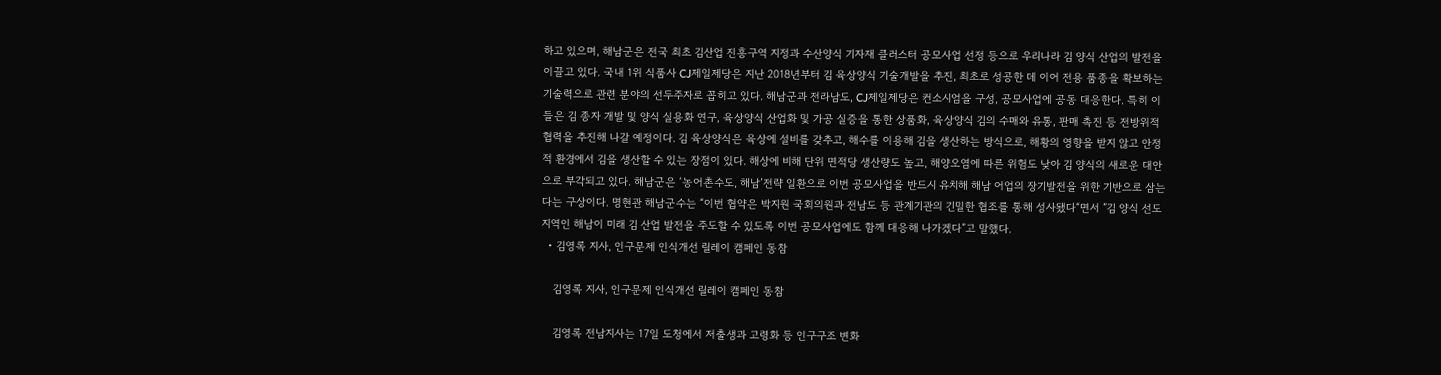하고 있으며, 해남군은 전국 최초 김산업 진흥구역 지정과 수산양식 기자재 클러스터 공모사업 선정 등으로 우리나라 김 양식 산업의 발전을 이끌고 있다. 국내 1위 식품사 CJ제일제당은 지난 2018년부터 김 육상양식 기술개발을 추진, 최초로 성공한 데 이어 전용 품종을 확보하는 기술력으로 관련 분야의 선두주자로 꼽히고 있다. 해남군과 전라남도, CJ제일제당은 컨소시엄을 구성, 공모사업에 공동 대응한다. 특히 이들은 김 종자 개발 및 양식 실용화 연구, 육상양식 산업화 및 가공 실증을 통한 상품화, 육상양식 김의 수매와 유통, 판매 촉진 등 전방위적 협력을 추진해 나갈 예정이다. 김 육상양식은 육상에 설비를 갖추고, 해수를 이용해 김을 생산하는 방식으로, 해황의 영향을 받지 않고 안정적 환경에서 김을 생산할 수 있는 장점이 있다. 해상에 비해 단위 면적당 생산량도 높고, 해양오염에 따른 위험도 낮아 김 양식의 새로운 대안으로 부각되고 있다. 해남군은 ‘농어촌수도, 해남’전략 일환으로 이번 공모사업을 반드시 유치해 해남 어업의 장기발전을 위한 기반으로 삼는다는 구상이다. 명현관 해남군수는 “이번 협약은 박지원 국회의원과 전남도 등 관계기관의 긴밀한 협조를 통해 성사됐다“면서 ”김 양식 선도지역인 해남이 미래 김 산업 발전을 주도할 수 있도록 이번 공모사업에도 함께 대응해 나가겠다”고 말했다.
  • 김영록 지사, 인구문제 인식개선 릴레이 캠페인 동참

    김영록 지사, 인구문제 인식개선 릴레이 캠페인 동참

    김영록 전남지사는 17일 도청에서 저출생과 고령화 등 인구구조 변화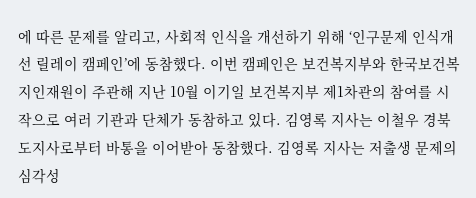에 따른 문제를 알리고, 사회적 인식을 개선하기 위해 ‘인구문제 인식개선 릴레이 캠페인’에 동참했다. 이번 캠페인은 보건복지부와 한국보건복지인재원이 주관해 지난 10월 이기일 보건복지부 제1차관의 참여를 시작으로 여러 기관과 단체가 동참하고 있다. 김영록 지사는 이철우 경북도지사로부터 바통을 이어받아 동참했다. 김영록 지사는 저출생 문제의 심각성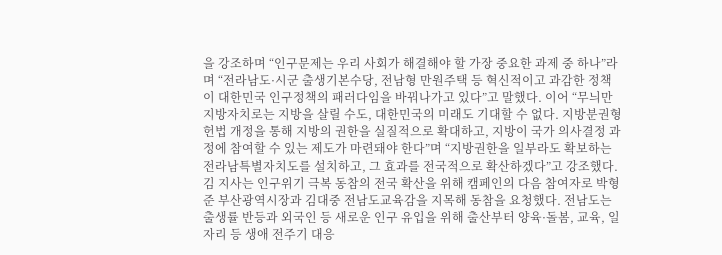을 강조하며 “인구문제는 우리 사회가 해결해야 할 가장 중요한 과제 중 하나”라며 “전라남도·시군 출생기본수당, 전남형 만원주택 등 혁신적이고 과감한 정책이 대한민국 인구정책의 패러다임을 바꿔나가고 있다”고 말했다. 이어 “무늬만 지방자치로는 지방을 살릴 수도, 대한민국의 미래도 기대할 수 없다. 지방분권형 헌법 개정을 통해 지방의 권한을 실질적으로 확대하고, 지방이 국가 의사결정 과정에 참여할 수 있는 제도가 마련돼야 한다”며 “지방권한을 일부라도 확보하는 전라남특별자치도를 설치하고, 그 효과를 전국적으로 확산하겠다”고 강조했다. 김 지사는 인구위기 극복 동참의 전국 확산을 위해 캠페인의 다음 참여자로 박형준 부산광역시장과 김대중 전남도교육감을 지목해 동참을 요청했다. 전남도는 출생률 반등과 외국인 등 새로운 인구 유입을 위해 출산부터 양육·돌봄, 교육, 일자리 등 생애 전주기 대응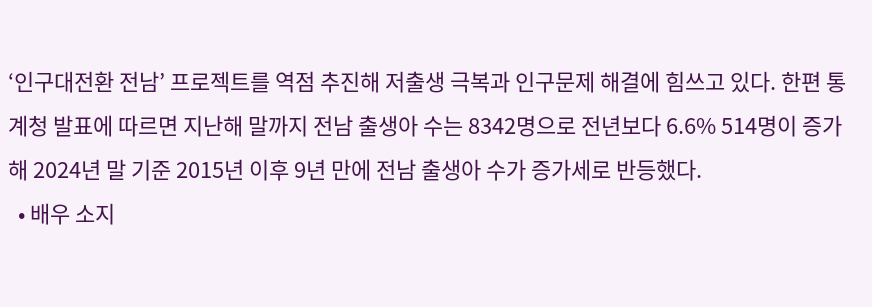‘인구대전환 전남’ 프로젝트를 역점 추진해 저출생 극복과 인구문제 해결에 힘쓰고 있다. 한편 통계청 발표에 따르면 지난해 말까지 전남 출생아 수는 8342명으로 전년보다 6.6% 514명이 증가해 2024년 말 기준 2015년 이후 9년 만에 전남 출생아 수가 증가세로 반등했다.
  • 배우 소지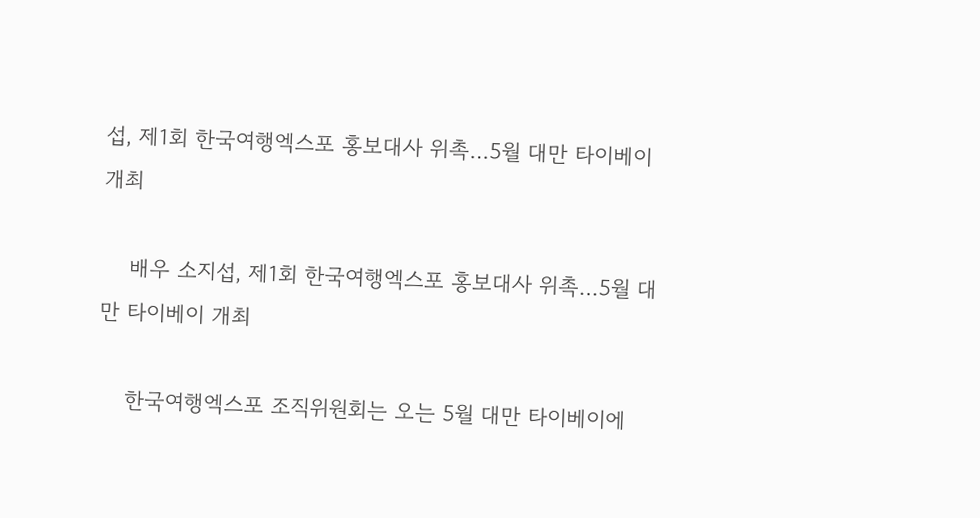섭, 제1회 한국여행엑스포 홍보대사 위촉…5월 대만 타이베이 개최

    배우 소지섭, 제1회 한국여행엑스포 홍보대사 위촉…5월 대만 타이베이 개최

    한국여행엑스포 조직위원회는 오는 5월 대만 타이베이에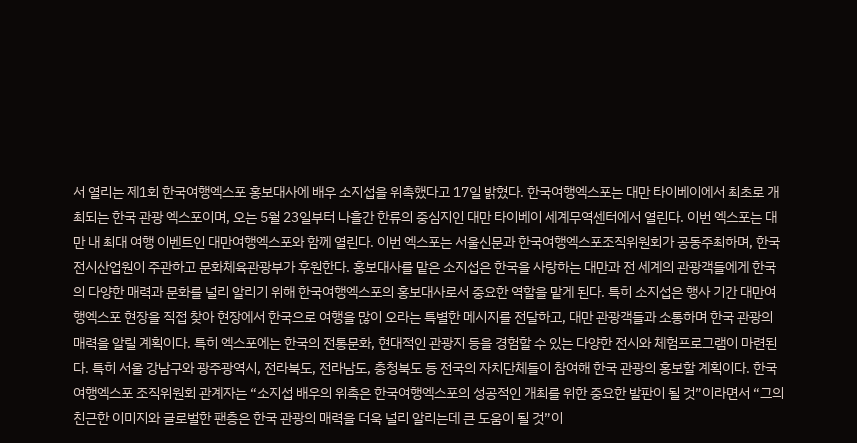서 열리는 제1회 한국여행엑스포 홍보대사에 배우 소지섭을 위촉했다고 17일 밝혔다. 한국여행엑스포는 대만 타이베이에서 최초로 개최되는 한국 관광 엑스포이며, 오는 5월 23일부터 나흘간 한류의 중심지인 대만 타이베이 세계무역센터에서 열린다. 이번 엑스포는 대만 내 최대 여행 이벤트인 대만여행엑스포와 함께 열린다. 이번 엑스포는 서울신문과 한국여행엑스포조직위원회가 공동주최하며, 한국전시산업원이 주관하고 문화체육관광부가 후원한다. 홍보대사를 맡은 소지섭은 한국을 사랑하는 대만과 전 세계의 관광객들에게 한국의 다양한 매력과 문화를 널리 알리기 위해 한국여행엑스포의 홍보대사로서 중요한 역할을 맡게 된다. 특히 소지섭은 행사 기간 대만여행엑스포 현장을 직접 찾아 현장에서 한국으로 여행을 많이 오라는 특별한 메시지를 전달하고, 대만 관광객들과 소통하며 한국 관광의 매력을 알릴 계획이다. 특히 엑스포에는 한국의 전통문화, 현대적인 관광지 등을 경험할 수 있는 다양한 전시와 체험프로그램이 마련된다. 특히 서울 강남구와 광주광역시, 전라북도, 전라남도, 충청북도 등 전국의 자치단체들이 참여해 한국 관광의 홍보할 계획이다. 한국여행엑스포 조직위원회 관계자는 “소지섭 배우의 위촉은 한국여행엑스포의 성공적인 개최를 위한 중요한 발판이 될 것”이라면서 “그의 친근한 이미지와 글로벌한 팬층은 한국 관광의 매력을 더욱 널리 알리는데 큰 도움이 될 것”이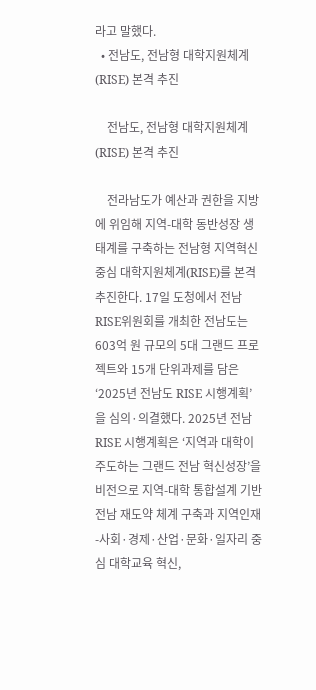라고 말했다.
  • 전남도, 전남형 대학지원체계(RISE) 본격 추진

    전남도, 전남형 대학지원체계(RISE) 본격 추진

    전라남도가 예산과 권한을 지방에 위임해 지역-대학 동반성장 생태계를 구축하는 전남형 지역혁신중심 대학지원체계(RISE)를 본격 추진한다. 17일 도청에서 전남 RISE위원회를 개최한 전남도는 603억 원 규모의 5대 그랜드 프로젝트와 15개 단위과제를 담은 ‘2025년 전남도 RISE 시행계획’을 심의·의결했다. 2025년 전남 RISE 시행계획은 ‘지역과 대학이 주도하는 그랜드 전남 혁신성장’을 비전으로 지역-대학 통합설계 기반 전남 재도약 체계 구축과 지역인재-사회·경제·산업·문화·일자리 중심 대학교육 혁신,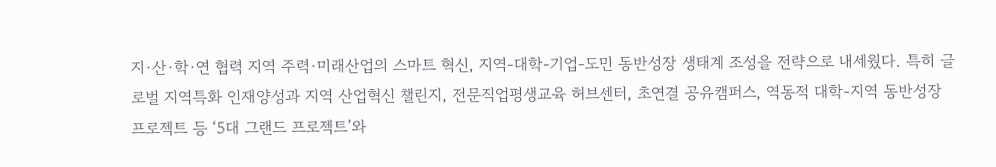지·산·학·연 협력 지역 주력·미래산업의 스마트 혁신, 지역-대학-기업-도민 동반성장 생태계 조성을 전략으로 내세웠다. 특히 글로벌 지역특화 인재양성과 지역 산업혁신 챌린지, 전문직업평생교육 허브센터, 초연결 공유캠퍼스, 역동적 대학-지역 동반성장 프로젝트 등 ‘5대 그랜드 프로젝트’와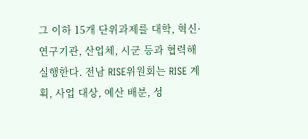그 이하 15개 단위과제를 대학, 혁신·연구기관, 산업체, 시군 등과 협력해 실행한다. 전남 RISE위원회는 RISE 계획, 사업 대상, 예산 배분, 성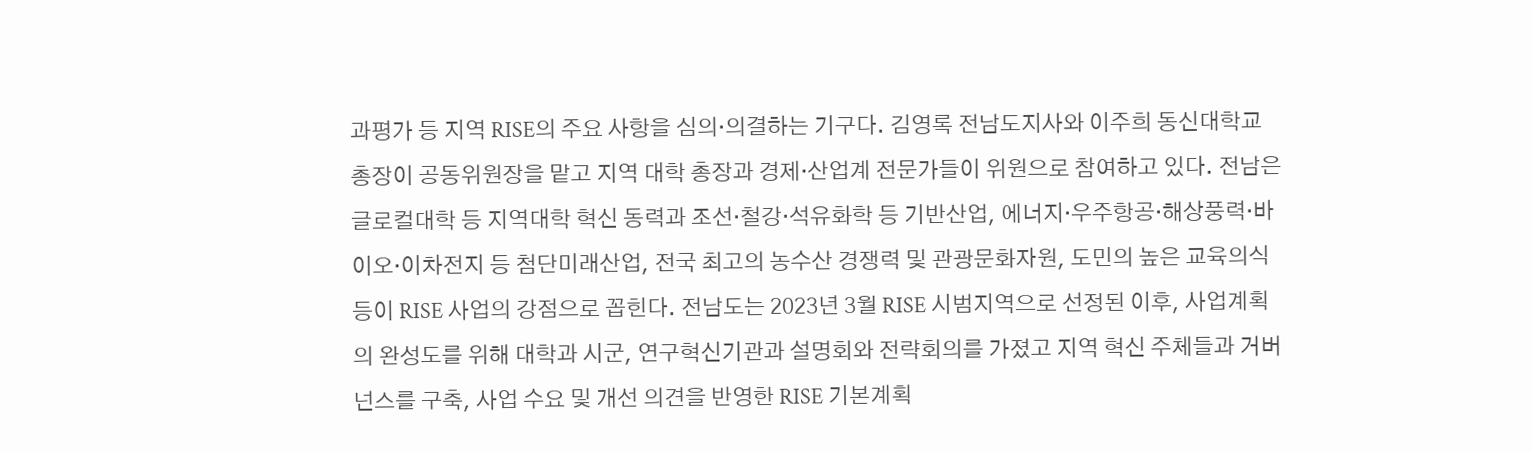과평가 등 지역 RISE의 주요 사항을 심의·의결하는 기구다. 김영록 전남도지사와 이주희 동신대학교 총장이 공동위원장을 맡고 지역 대학 총장과 경제·산업계 전문가들이 위원으로 참여하고 있다. 전남은 글로컬대학 등 지역대학 혁신 동력과 조선·철강·석유화학 등 기반산업, 에너지·우주항공·해상풍력·바이오·이차전지 등 첨단미래산업, 전국 최고의 농수산 경쟁력 및 관광문화자원, 도민의 높은 교육의식 등이 RISE 사업의 강점으로 꼽힌다. 전남도는 2023년 3월 RISE 시범지역으로 선정된 이후, 사업계획의 완성도를 위해 대학과 시군, 연구혁신기관과 설명회와 전략회의를 가졌고 지역 혁신 주체들과 거버넌스를 구축, 사업 수요 및 개선 의견을 반영한 RISE 기본계획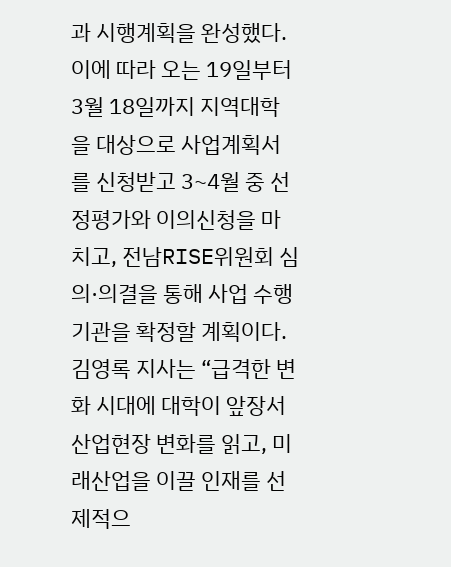과 시행계획을 완성했다. 이에 따라 오는 19일부터 3월 18일까지 지역대학을 대상으로 사업계획서를 신청받고 3~4월 중 선정평가와 이의신청을 마치고, 전남RISE위원회 심의·의결을 통해 사업 수행 기관을 확정할 계획이다. 김영록 지사는 “급격한 변화 시대에 대학이 앞장서 산업현장 변화를 읽고, 미래산업을 이끌 인재를 선제적으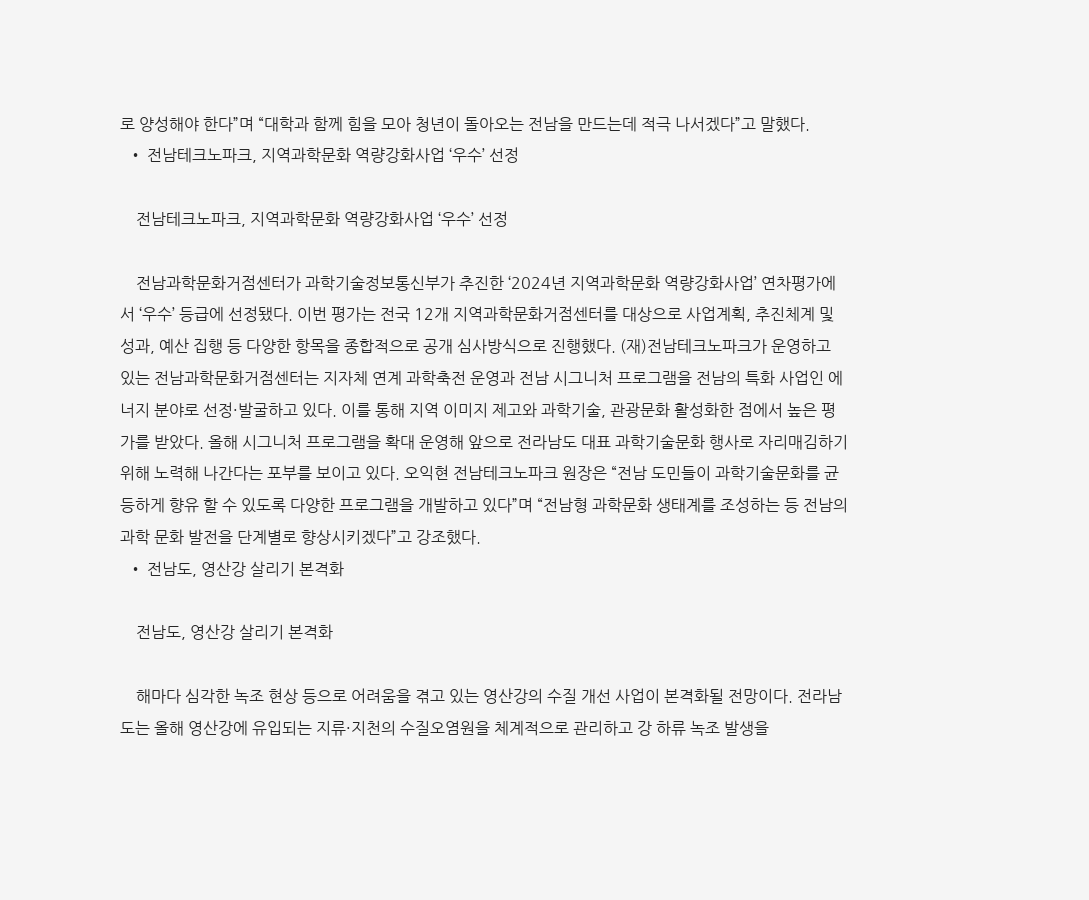로 양성해야 한다”며 “대학과 함께 힘을 모아 청년이 돌아오는 전남을 만드는데 적극 나서겠다”고 말했다.
  • 전남테크노파크, 지역과학문화 역량강화사업 ‘우수’ 선정

    전남테크노파크, 지역과학문화 역량강화사업 ‘우수’ 선정

    전남과학문화거점센터가 과학기술정보통신부가 추진한 ‘2024년 지역과학문화 역량강화사업’ 연차평가에서 ‘우수’ 등급에 선정됐다. 이번 평가는 전국 12개 지역과학문화거점센터를 대상으로 사업계획, 추진체계 및 성과, 예산 집행 등 다양한 항목을 종합적으로 공개 심사방식으로 진행했다. (재)전남테크노파크가 운영하고 있는 전남과학문화거점센터는 지자체 연계 과학축전 운영과 전남 시그니처 프로그램을 전남의 특화 사업인 에너지 분야로 선정·발굴하고 있다. 이를 통해 지역 이미지 제고와 과학기술, 관광문화 활성화한 점에서 높은 평가를 받았다. 올해 시그니처 프로그램을 확대 운영해 앞으로 전라남도 대표 과학기술문화 행사로 자리매김하기 위해 노력해 나간다는 포부를 보이고 있다. 오익현 전남테크노파크 원장은 “전남 도민들이 과학기술문화를 균등하게 향유 할 수 있도록 다양한 프로그램을 개발하고 있다”며 “전남형 과학문화 생태계를 조성하는 등 전남의 과학 문화 발전을 단계별로 향상시키겠다”고 강조했다.
  • 전남도, 영산강 살리기 본격화

    전남도, 영산강 살리기 본격화

    해마다 심각한 녹조 현상 등으로 어려움을 겪고 있는 영산강의 수질 개선 사업이 본격화될 전망이다. 전라남도는 올해 영산강에 유입되는 지류·지천의 수질오염원을 체계적으로 관리하고 강 하류 녹조 발생을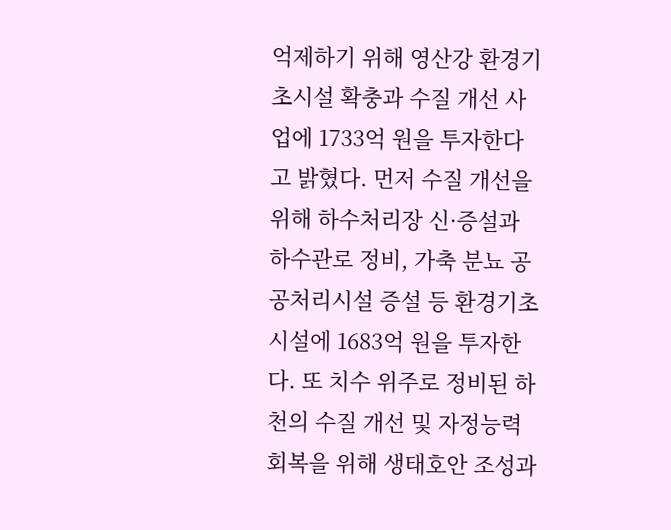억제하기 위해 영산강 환경기초시설 확충과 수질 개선 사업에 1733억 원을 투자한다고 밝혔다. 먼저 수질 개선을 위해 하수처리장 신·증설과 하수관로 정비, 가축 분뇨 공공처리시설 증설 등 환경기초시설에 1683억 원을 투자한다. 또 치수 위주로 정비된 하천의 수질 개선 및 자정능력 회복을 위해 생태호안 조성과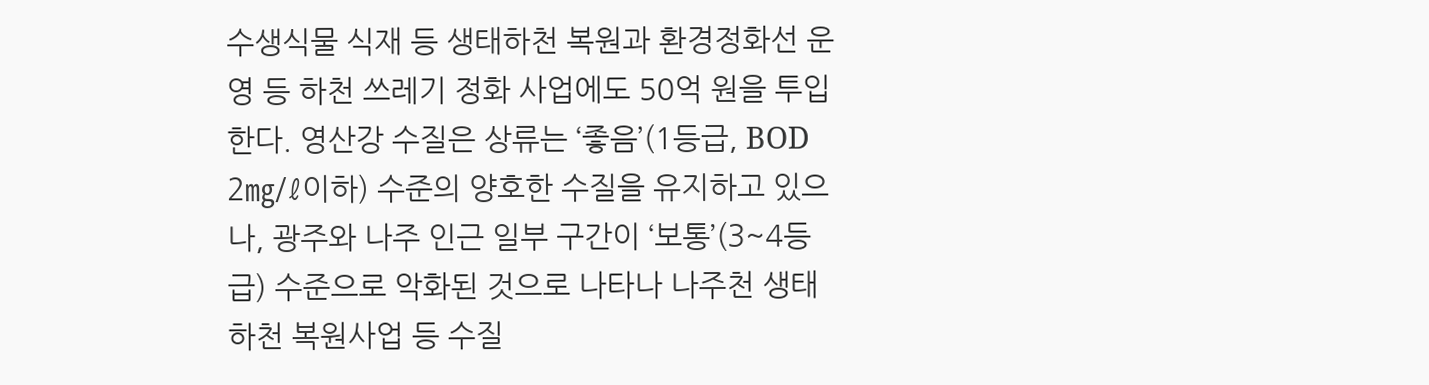수생식물 식재 등 생태하천 복원과 환경정화선 운영 등 하천 쓰레기 정화 사업에도 50억 원을 투입한다. 영산강 수질은 상류는 ‘좋음’(1등급, BOD 2㎎/ℓ이하) 수준의 양호한 수질을 유지하고 있으나, 광주와 나주 인근 일부 구간이 ‘보통’(3~4등급) 수준으로 악화된 것으로 나타나 나주천 생태하천 복원사업 등 수질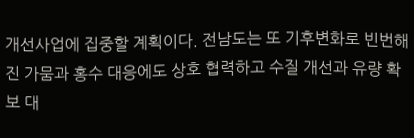개선사업에 집중할 계획이다. 전남도는 또 기후변화로 빈번해진 가뭄과 홍수 대응에도 상호 협력하고 수질 개선과 유량 확보 대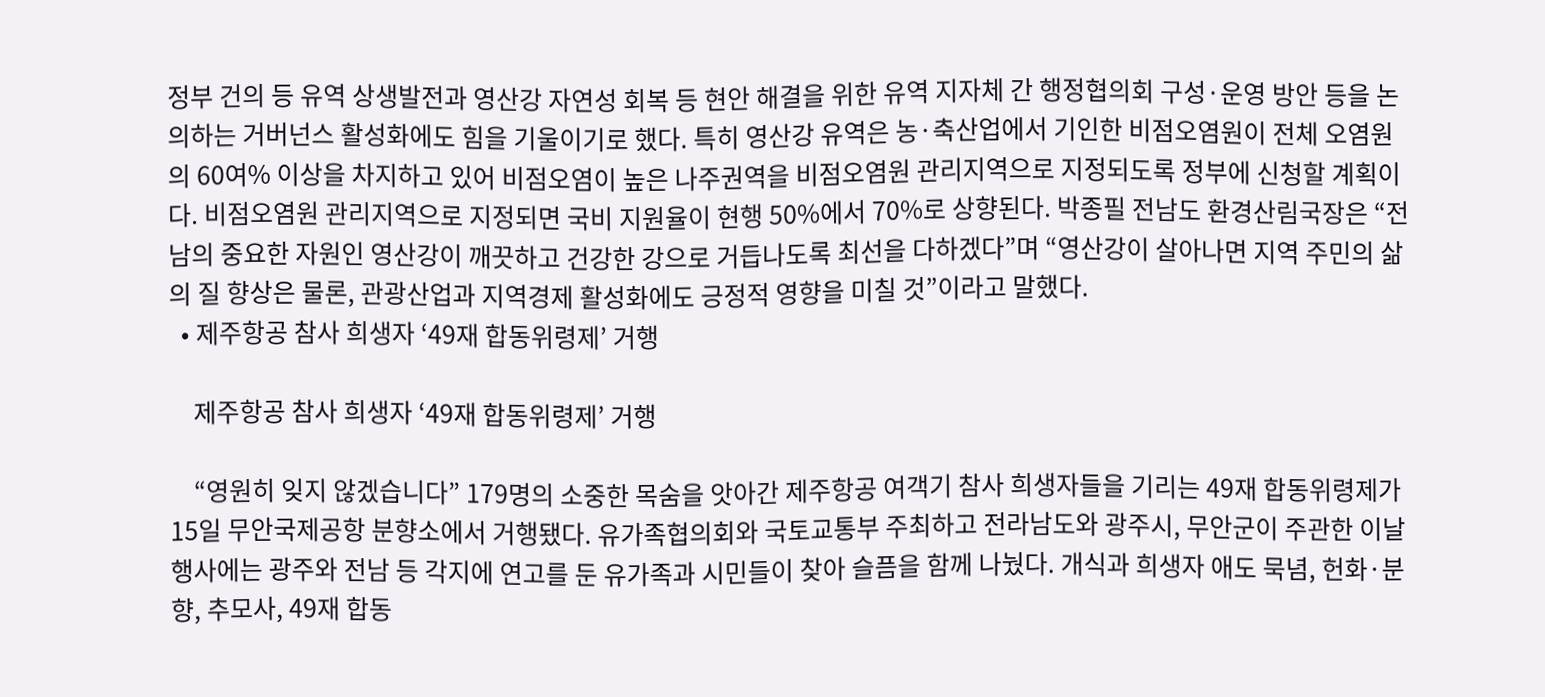정부 건의 등 유역 상생발전과 영산강 자연성 회복 등 현안 해결을 위한 유역 지자체 간 행정협의회 구성·운영 방안 등을 논의하는 거버넌스 활성화에도 힘을 기울이기로 했다. 특히 영산강 유역은 농·축산업에서 기인한 비점오염원이 전체 오염원의 60여% 이상을 차지하고 있어 비점오염이 높은 나주권역을 비점오염원 관리지역으로 지정되도록 정부에 신청할 계획이다. 비점오염원 관리지역으로 지정되면 국비 지원율이 현행 50%에서 70%로 상향된다. 박종필 전남도 환경산림국장은 “전남의 중요한 자원인 영산강이 깨끗하고 건강한 강으로 거듭나도록 최선을 다하겠다”며 “영산강이 살아나면 지역 주민의 삶의 질 향상은 물론, 관광산업과 지역경제 활성화에도 긍정적 영향을 미칠 것”이라고 말했다.
  • 제주항공 참사 희생자 ‘49재 합동위령제’ 거행

    제주항공 참사 희생자 ‘49재 합동위령제’ 거행

    “영원히 잊지 않겠습니다” 179명의 소중한 목숨을 앗아간 제주항공 여객기 참사 희생자들을 기리는 49재 합동위령제가 15일 무안국제공항 분향소에서 거행됐다. 유가족협의회와 국토교통부 주최하고 전라남도와 광주시, 무안군이 주관한 이날 행사에는 광주와 전남 등 각지에 연고를 둔 유가족과 시민들이 찾아 슬픔을 함께 나눴다. 개식과 희생자 애도 묵념, 헌화·분향, 추모사, 49재 합동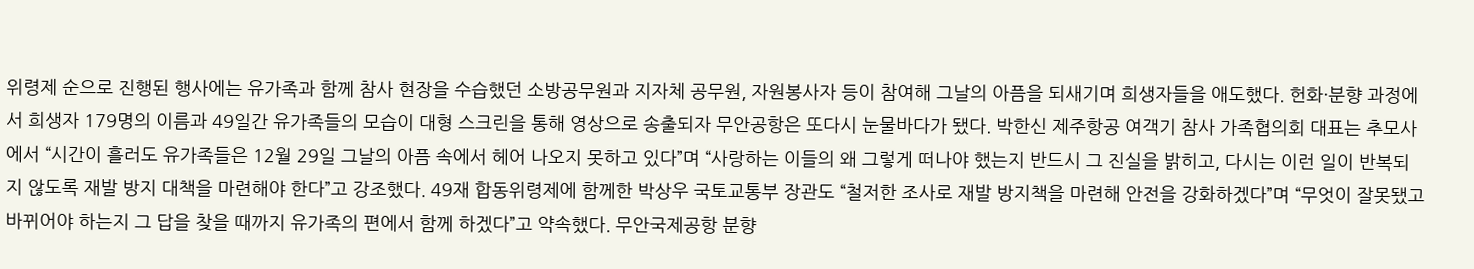위령제 순으로 진행된 행사에는 유가족과 함께 참사 현장을 수습했던 소방공무원과 지자체 공무원, 자원봉사자 등이 참여해 그날의 아픔을 되새기며 희생자들을 애도했다. 헌화·분향 과정에서 희생자 179명의 이름과 49일간 유가족들의 모습이 대형 스크린을 통해 영상으로 송출되자 무안공항은 또다시 눈물바다가 됐다. 박한신 제주항공 여객기 참사 가족협의회 대표는 추모사에서 “시간이 흘러도 유가족들은 12월 29일 그날의 아픔 속에서 헤어 나오지 못하고 있다”며 “사랑하는 이들의 왜 그렇게 떠나야 했는지 반드시 그 진실을 밝히고, 다시는 이런 일이 반복되지 않도록 재발 방지 대책을 마련해야 한다”고 강조했다. 49재 합동위령제에 함께한 박상우 국토교통부 장관도 “철저한 조사로 재발 방지책을 마련해 안전을 강화하겠다”며 “무엇이 잘못됐고 바뀌어야 하는지 그 답을 찾을 때까지 유가족의 편에서 함께 하겠다”고 약속했다. 무안국제공항 분향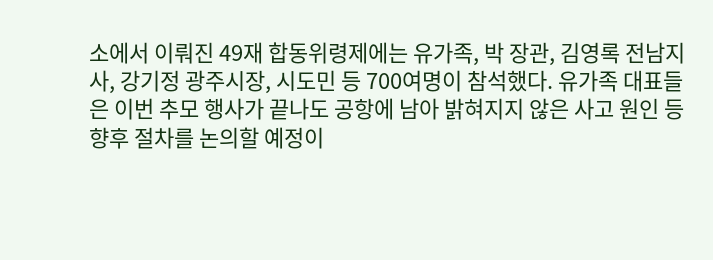소에서 이뤄진 49재 합동위령제에는 유가족, 박 장관, 김영록 전남지사, 강기정 광주시장, 시도민 등 700여명이 참석했다. 유가족 대표들은 이번 추모 행사가 끝나도 공항에 남아 밝혀지지 않은 사고 원인 등 향후 절차를 논의할 예정이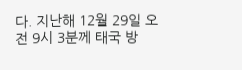다. 지난해 12월 29일 오전 9시 3분께 태국 방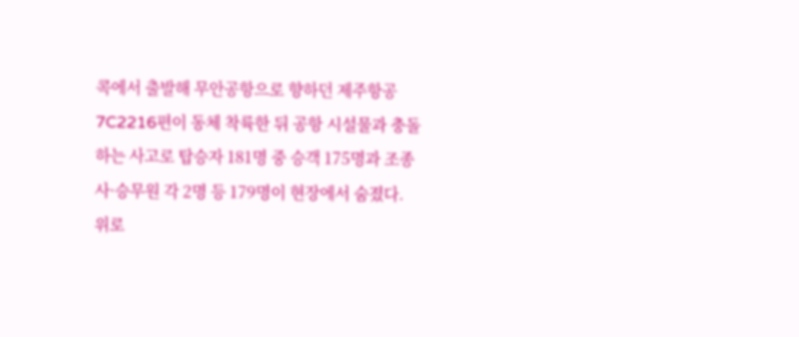콕에서 출발해 무안공항으로 향하던 제주항공 7C2216편이 동체 착륙한 뒤 공항 시설물과 충돌하는 사고로 탑승자 181명 중 승객 175명과 조종사·승무원 각 2명 등 179명이 현장에서 숨졌다.
위로